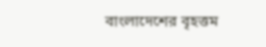বাংলাদেশের বৃহত্তম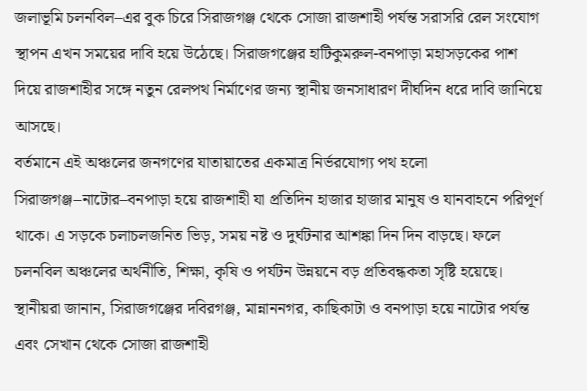জলাভূমি চলনবিল–এর বুক চিরে সিরাজগঞ্জ থেকে সোজা রাজশাহী পর্যন্ত সরাসরি রেল সংযোগ স্থাপন এখন সময়ের দাবি হয়ে উঠেছে। সিরাজগঞ্জের হাটিকুমরুল-বনপাড়া মহাসড়কের পাশ দিয়ে রাজশাহীর সঙ্গে নতুন রেলপথ নির্মাণের জন্য স্থানীয় জনসাধারণ দীর্ঘদিন ধরে দাবি জানিয়ে আসছে।
বর্তমানে এই অঞ্চলের জনগণের যাতায়াতের একমাত্র নির্ভরযোগ্য পথ হলো সিরাজগঞ্জ–নাটোর–বনপাড়া হয়ে রাজশাহী যা প্রতিদিন হাজার হাজার মানুষ ও যানবাহনে পরিপূর্ণ থাকে। এ সড়কে চলাচলজনিত ভিড়, সময় নষ্ট ও দুর্ঘটনার আশঙ্কা দিন দিন বাড়ছে। ফলে চলনবিল অঞ্চলের অর্থনীতি, শিক্ষা, কৃষি ও পর্যটন উন্নয়নে বড় প্রতিবন্ধকতা সৃষ্টি হয়েছে।
স্থানীয়রা জানান, সিরাজগঞ্জের দবিরগঞ্জ, মান্নাননগর, কাছিকাটা ও বনপাড়া হয়ে নাটোর পর্যন্ত এবং সেখান থেকে সোজা রাজশাহী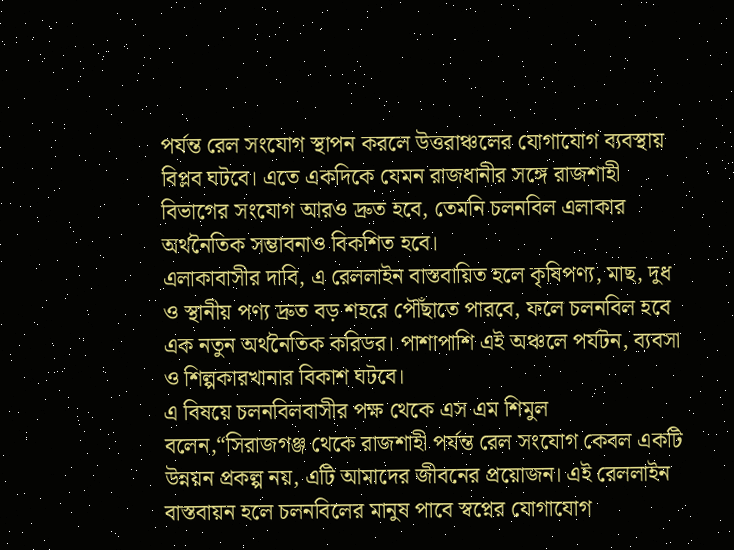পর্যন্ত রেল সংযোগ স্থাপন করলে উত্তরাঞ্চলের যোগাযোগ ব্যবস্থায় বিপ্লব ঘটবে। এতে একদিকে যেমন রাজধানীর সঙ্গে রাজশাহী বিভাগের সংযোগ আরও দ্রুত হবে, তেমনি চলনবিল এলাকার অর্থনৈতিক সম্ভাবনাও বিকশিত হবে।
এলাকাবাসীর দাবি, এ রেললাইন বাস্তবায়িত হলে কৃষিপণ্য, মাছ, দুধ ও স্থানীয় পণ্য দ্রুত বড় শহরে পৌঁছাতে পারবে, ফলে চলনবিল হবে এক নতুন অর্থনৈতিক করিডর। পাশাপাশি এই অঞ্চলে পর্যটন, ব্যবসা ও শিল্পকারখানার বিকাশ ঘটবে।
এ বিষয়ে চলনবিলবাসীর পক্ষ থেকে এস এম শিমুল বলেন,“সিরাজগঞ্জ থেকে রাজশাহী পর্যন্ত রেল সংযোগ কেবল একটি উন্নয়ন প্রকল্প নয়, এটি আমাদের জীবনের প্রয়োজন। এই রেললাইন বাস্তবায়ন হলে চলনবিলের মানুষ পাবে স্বপ্নের যোগাযোগ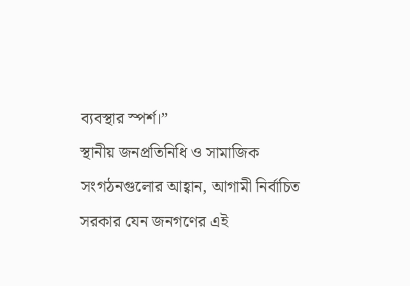ব্যবস্থার স্পর্শ।”
স্থানীয় জনপ্রতিনিধি ও সামাজিক সংগঠনগুলোর আহ্বান, আগামী নির্বাচিত সরকার যেন জনগণের এই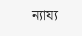ন্যায্য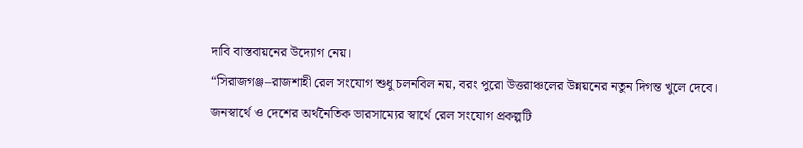দাবি বাস্তবায়নের উদ্যোগ নেয়।
“সিরাজগঞ্জ–রাজশাহী রেল সংযোগ শুধু চলনবিল নয়, বরং পুরো উত্তরাঞ্চলের উন্নয়নের নতুন দিগন্ত খুলে দেবে।
জনস্বার্থে ও দেশের অর্থনৈতিক ভারসাম্যের স্বার্থে রেল সংযোগ প্রকল্পটি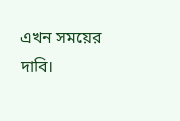এখন সময়ের দাবি।